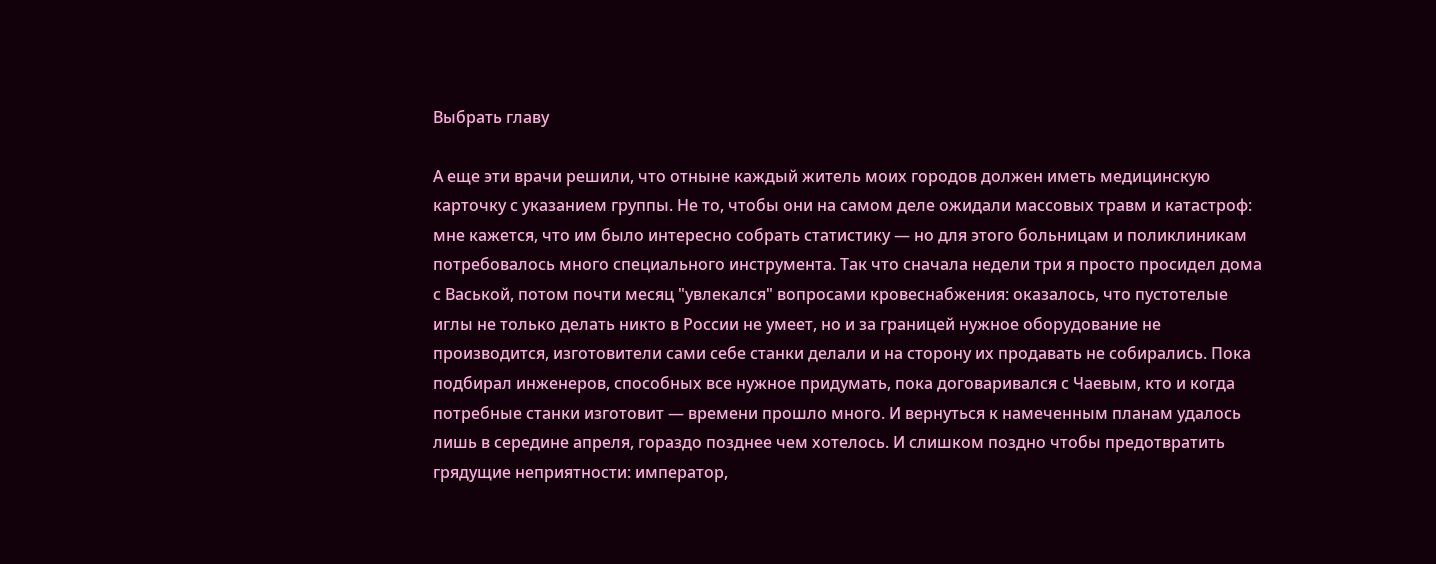Выбрать главу

А еще эти врачи решили, что отныне каждый житель моих городов должен иметь медицинскую карточку с указанием группы. Не то, чтобы они на самом деле ожидали массовых травм и катастроф: мне кажется, что им было интересно собрать статистику — но для этого больницам и поликлиникам потребовалось много специального инструмента. Так что сначала недели три я просто просидел дома с Васькой, потом почти месяц "увлекался" вопросами кровеснабжения: оказалось, что пустотелые иглы не только делать никто в России не умеет, но и за границей нужное оборудование не производится, изготовители сами себе станки делали и на сторону их продавать не собирались. Пока подбирал инженеров, способных все нужное придумать, пока договаривался с Чаевым, кто и когда потребные станки изготовит — времени прошло много. И вернуться к намеченным планам удалось лишь в середине апреля, гораздо позднее чем хотелось. И слишком поздно чтобы предотвратить грядущие неприятности: император,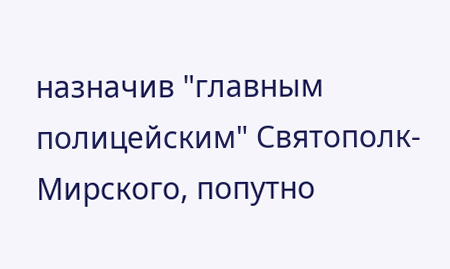назначив "главным полицейским" Святополк-Мирского, попутно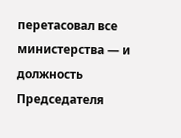перетасовал все министерства — и должность Председателя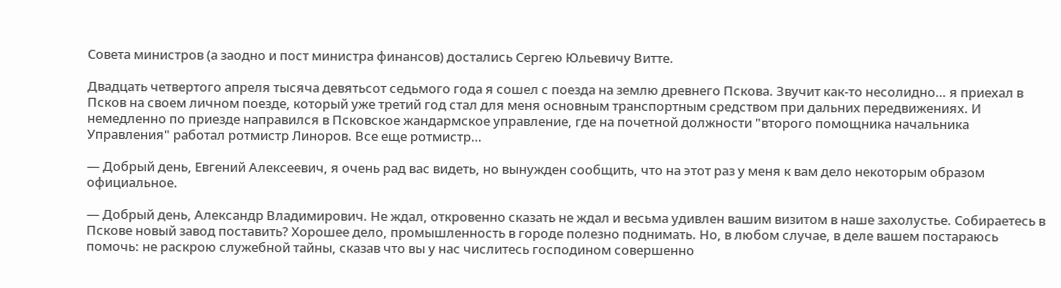Совета министров (а заодно и пост министра финансов) достались Сергею Юльевичу Витте.

Двадцать четвертого апреля тысяча девятьсот седьмого года я сошел с поезда на землю древнего Пскова. Звучит как-то несолидно… я приехал в Псков на своем личном поезде, который уже третий год стал для меня основным транспортным средством при дальних передвижениях. И немедленно по приезде направился в Псковское жандармское управление, где на почетной должности "второго помощника начальника Управления" работал ротмистр Линоров. Все еще ротмистр…

— Добрый день, Евгений Алексеевич, я очень рад вас видеть, но вынужден сообщить, что на этот раз у меня к вам дело некоторым образом официальное.

— Добрый день, Александр Владимирович. Не ждал, откровенно сказать не ждал и весьма удивлен вашим визитом в наше захолустье. Собираетесь в Пскове новый завод поставить? Хорошее дело, промышленность в городе полезно поднимать. Но, в любом случае, в деле вашем постараюсь помочь: не раскрою служебной тайны, сказав что вы у нас числитесь господином совершенно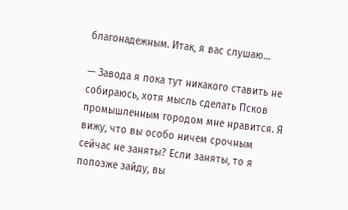благонадежным. Итак, я вас слушаю…

— Завода я пока тут никакого ставить не собираюсь, хотя мысль сделать Псков промышленным городом мне нравится. Я вижу, что вы особо ничем срочным сейчас не заняты? Если заняты, то я попозже зайду, вы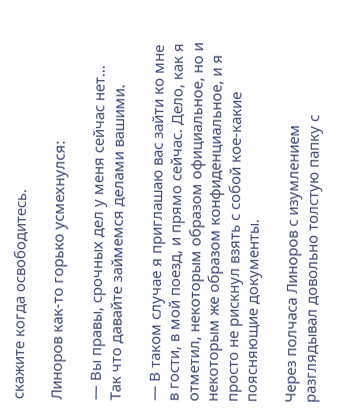скажите когда освободитесь.

Линоров как-то горько усмехнулся:

— Вы правы, срочных дел у меня сейчас нет… Так что давайте займемся делами вашими.

— В таком случае я приглашаю вас зайти ко мне в гости, в мой поезд, и прямо сейчас. Дело, как я отметил, некоторым образом официальное, но и некоторым же образом конфиденциальное, и я просто не рискнул взять с собой кое-какие поясняющие документы.

Через полчаса Линоров с изумлением разглядывал довольно толстую папку с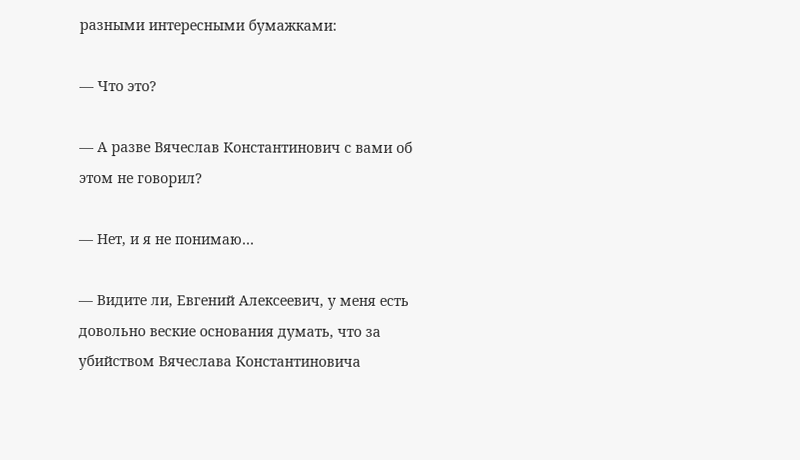разными интересными бумажками:

— Что это?

— А разве Вячеслав Константинович с вами об этом не говорил?

— Нет, и я не понимаю…

— Видите ли, Евгений Алексеевич, у меня есть довольно веские основания думать, что за убийством Вячеслава Константиновича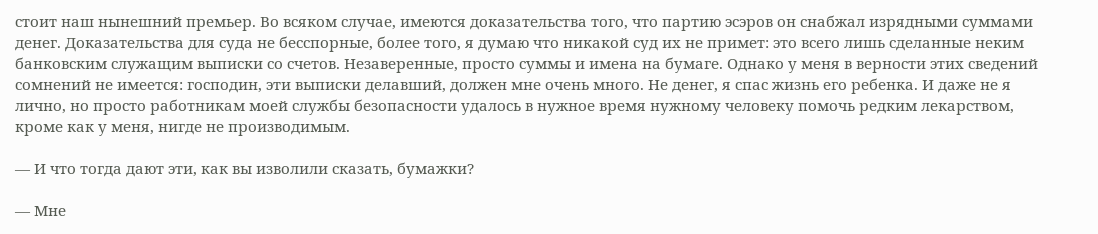стоит наш нынешний премьер. Во всяком случае, имеются доказательства того, что партию эсэров он снабжал изрядными суммами денег. Доказательства для суда не бесспорные, более того, я думаю что никакой суд их не примет: это всего лишь сделанные неким банковским служащим выписки со счетов. Незаверенные, просто суммы и имена на бумаге. Однако у меня в верности этих сведений сомнений не имеется: господин, эти выписки делавший, должен мне очень много. Не денег, я спас жизнь его ребенка. И даже не я лично, но просто работникам моей службы безопасности удалось в нужное время нужному человеку помочь редким лекарством, кроме как у меня, нигде не производимым.

— И что тогда дают эти, как вы изволили сказать, бумажки?

— Мне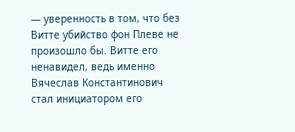— уверенность в том, что без Витте убийство фон Плеве не произошло бы. Витте его ненавидел, ведь именно Вячеслав Константинович стал инициатором его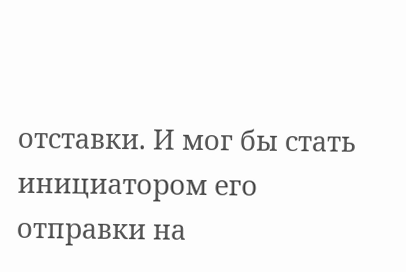отставки. И мог бы стать инициатором его отправки на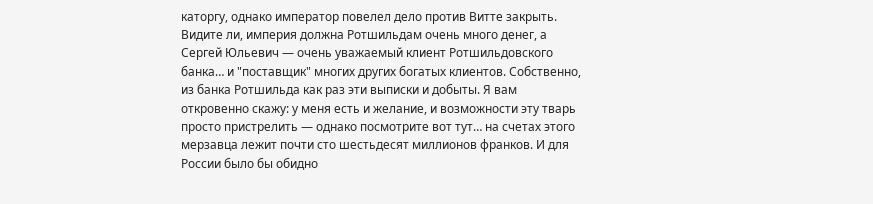каторгу, однако император повелел дело против Витте закрыть. Видите ли, империя должна Ротшильдам очень много денег, а Сергей Юльевич — очень уважаемый клиент Ротшильдовского банка… и "поставщик" многих других богатых клиентов. Собственно, из банка Ротшильда как раз эти выписки и добыты. Я вам откровенно скажу: у меня есть и желание, и возможности эту тварь просто пристрелить — однако посмотрите вот тут… на счетах этого мерзавца лежит почти сто шестьдесят миллионов франков. И для России было бы обидно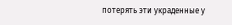потерять эти украденные у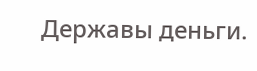Державы деньги.